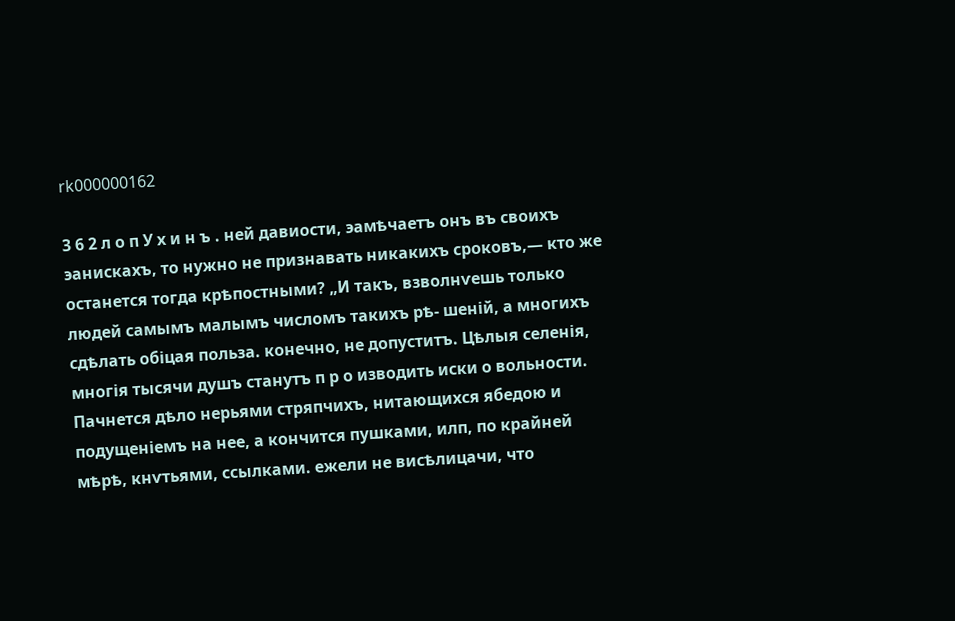rk000000162

3 6 2 л о п У х и н ъ . ней давиости, эамѣчаетъ онъ въ своихъ эанискахъ, то нужно не признавать никакихъ сроковъ,— кто же останется тогда крѣпостными? „И такъ, взволнѵешь только людей самымъ малымъ числомъ такихъ рѣ- шеній, а многихъ сдѣлать обіцая польза. конечно, не допуститъ. Цѣлыя селенія, многія тысячи душъ станутъ п р о изводить иски о вольности. Пачнется дѣло нерьями стряпчихъ, нитающихся ябедою и подущеніемъ на нее, а кончится пушками, илп, по крайней мѣрѣ, кнѵтьями, ссылками. ежели не висѣлицачи, что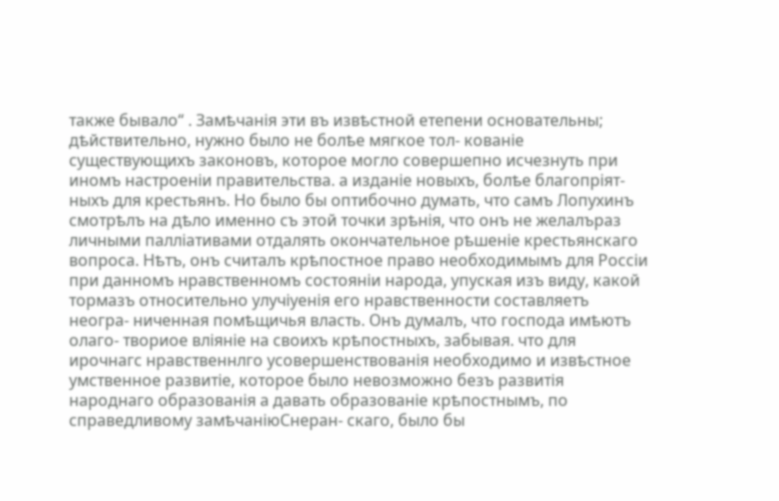также бывало“ . Замѣчанія эти въ извѣстной етепени основательны; дѣйствительно, нужно было не болѣе мягкое тол- кованіе существующихъ законовъ, которое могло совершепно исчезнуть при иномъ настроеніи правительства. а изданіе новыхъ, болѣе благопріят- ныхъ для крестьянъ. Но было бы оптибочно думать, что самъ Лопухинъ смотрѣлъ на дѣло именно съ этой точки зрѣнія, что онъ не желалъраз личными палліативами отдалять окончательное рѣшеніе крестьянскаго вопроса. Нѣтъ, онъ считалъ крѣпостное право необходимымъ для Россіи при данномъ нравственномъ состояніи народа, упуская изъ виду, какой тормазъ относительно улучіуенія его нравственности составляетъ неогра- ниченная помѣщичья власть. Онъ думалъ, что господа имѣютъ олаго- твориое вліяніе на своихъ крѣпостныхъ, забывая. что для ирочнагс нравственнлго усовершенствованія необходимо и извѣстное умственное развитіе, которое было невозможно безъ развитія народнаго образованія а давать образованіе крѣпостнымъ, по справедливому замѣчаніюСнеран- скаго, было бы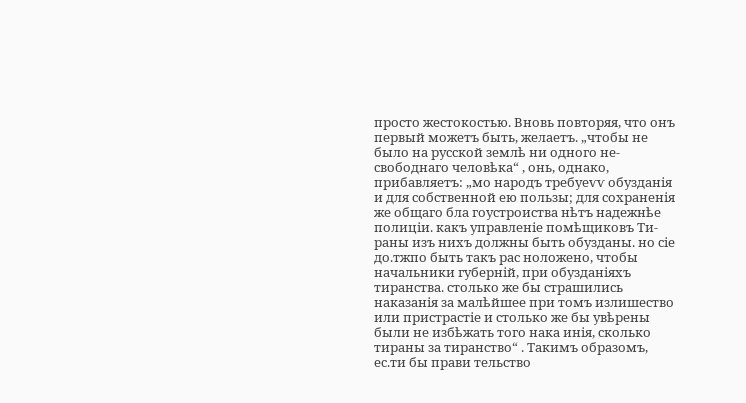просто жестокостью. Вновь повторяя, что онъ первый можетъ быть, желаетъ. „чтобы не было на русской землѣ ни одного не- свободнаго человѣка“ , онь, однако, прибавляетъ: „мо народъ требуеѵѵ обузданія и для собственной ею пользы; для сохраненія же общаго бла гоустроиства нѣтъ надежнѣе полиціи. какъ управленіе помѣщиковъ Ти- раны изъ нихъ должны быть обузданы. но сіе до.тжпо быть такъ рас ноложено, чтобы начальники губерній, при обузданіяхъ тиранства. столько же бы страшились наказанія за малѣйшее при томъ излишество или пристрастіе и столько же бы увѣрены были не избѣжать того нака инія, сколько тираны за тиранство“ . Такимъ образомъ, ес.ти бы прави тельство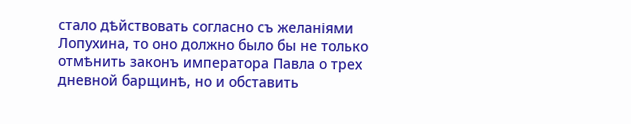стало дѣйствовать согласно съ желаніями Лопухина, то оно должно было бы не только отмѣнить законъ императора Павла о трех дневной барщинѣ, но и обставить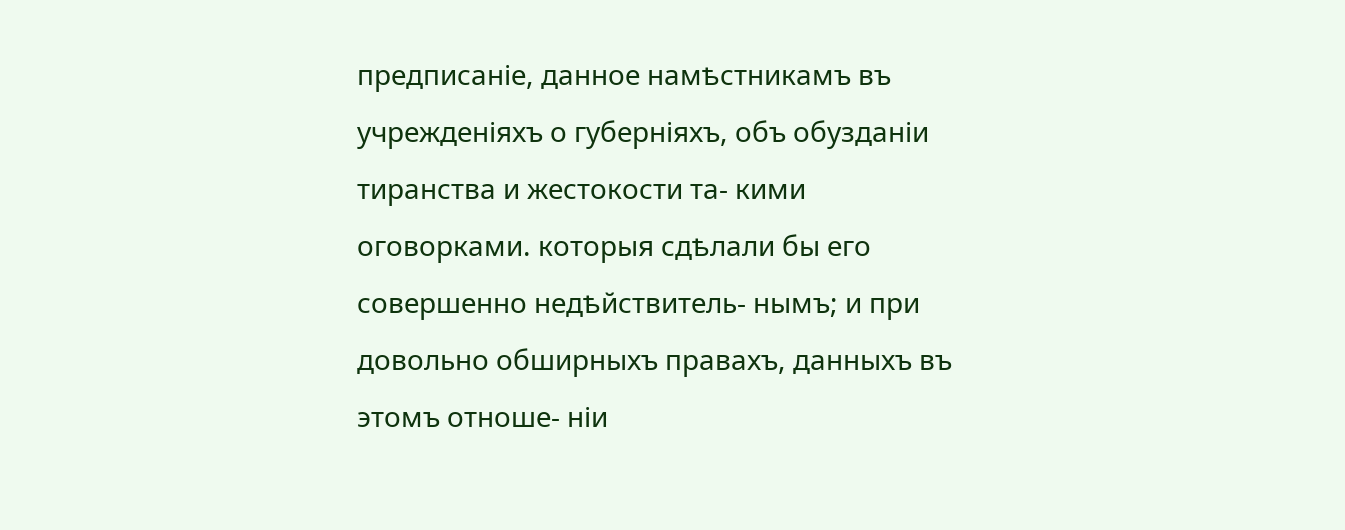предписаніе, данное намѣстникамъ въ учрежденіяхъ о губерніяхъ, объ обузданіи тиранства и жестокости та- кими оговорками. которыя сдѣлали бы его совершенно недѣйствитель- нымъ; и при довольно обширныхъ правахъ, данныхъ въ этомъ отноше- ніи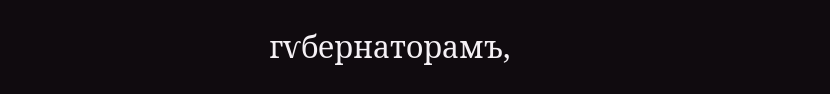гѵбернаторамъ,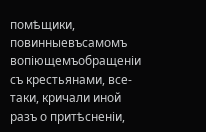помѣщики, повинныевъсамомъ вопіющемъобращеніи съ крестьянами, все-таки, кричали иной разъ о притѣсненіи,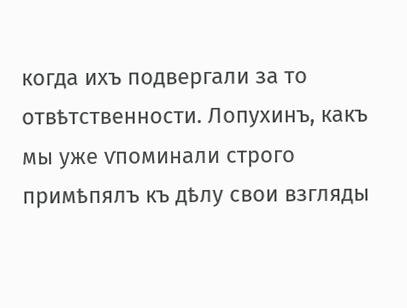когда ихъ подвергали за то отвѣтственности. Лопухинъ, какъ мы уже ѵпоминали строго примѣпялъ къ дѣлу свои взгляды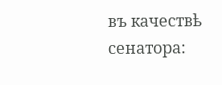въ качествѣ сенатора: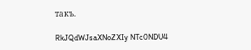такъ.

RkJQdWJsaXNoZXIy NTc0NDU4